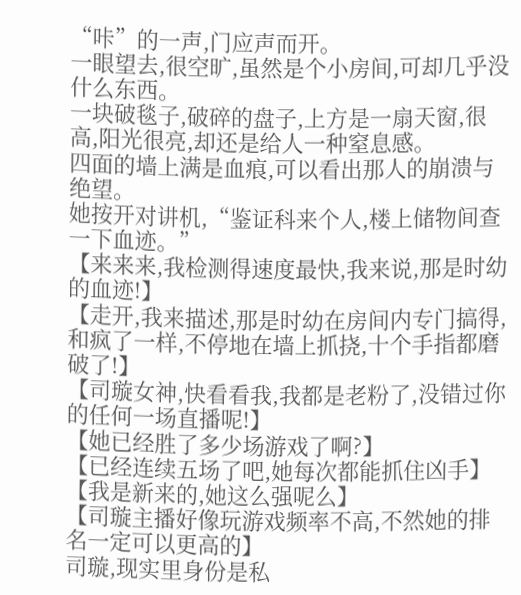“咔”的一声,门应声而开。
一眼望去,很空旷,虽然是个小房间,可却几乎没什么东西。
一块破毯子,破碎的盘子,上方是一扇天窗,很高,阳光很亮,却还是给人一种窒息感。
四面的墙上满是血痕,可以看出那人的崩溃与绝望。
她按开对讲机,“鉴证科来个人,楼上储物间查一下血迹。”
【来来来,我检测得速度最快,我来说,那是时幼的血迹!】
【走开,我来描述,那是时幼在房间内专门搞得,和疯了一样,不停地在墙上抓挠,十个手指都磨破了!】
【司璇女神,快看看我,我都是老粉了,没错过你的任何一场直播呢!】
【她已经胜了多少场游戏了啊?】
【已经连续五场了吧,她每次都能抓住凶手】
【我是新来的,她这么强呢么】
【司璇主播好像玩游戏频率不高,不然她的排名一定可以更高的】
司璇,现实里身份是私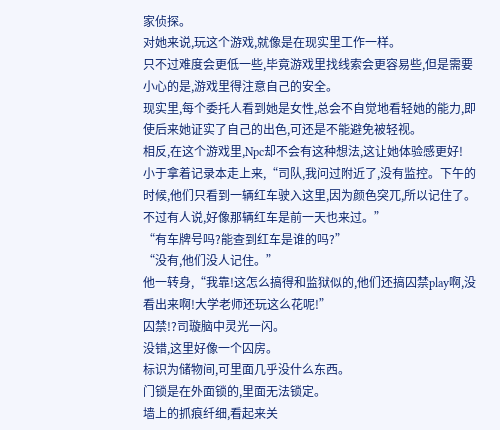家侦探。
对她来说,玩这个游戏,就像是在现实里工作一样。
只不过难度会更低一些,毕竟游戏里找线索会更容易些,但是需要小心的是,游戏里得注意自己的安全。
现实里,每个委托人看到她是女性,总会不自觉地看轻她的能力,即使后来她证实了自己的出色,可还是不能避免被轻视。
相反,在这个游戏里,Npc却不会有这种想法,这让她体验感更好!
小于拿着记录本走上来,“司队,我问过附近了,没有监控。下午的时候,他们只看到一辆红车驶入这里,因为颜色突兀,所以记住了。不过有人说,好像那辆红车是前一天也来过。”
“有车牌号吗?能查到红车是谁的吗?”
“没有,他们没人记住。”
他一转身,“我靠!这怎么搞得和监狱似的,他们还搞囚禁play啊,没看出来啊!大学老师还玩这么花呢!”
囚禁!?司璇脑中灵光一闪。
没错,这里好像一个囚房。
标识为储物间,可里面几乎没什么东西。
门锁是在外面锁的,里面无法锁定。
墙上的抓痕纤细,看起来关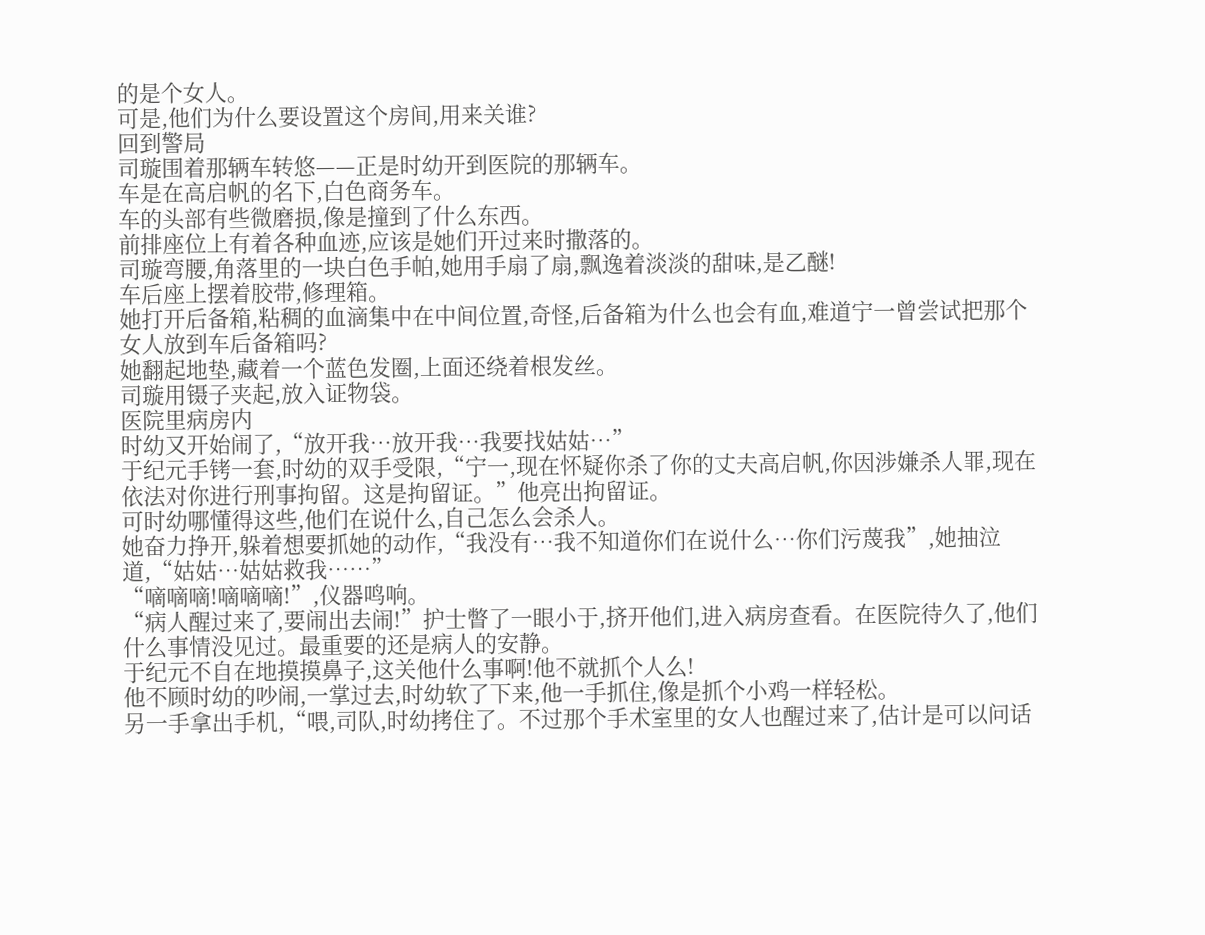的是个女人。
可是,他们为什么要设置这个房间,用来关谁?
回到警局
司璇围着那辆车转悠——正是时幼开到医院的那辆车。
车是在高启帆的名下,白色商务车。
车的头部有些微磨损,像是撞到了什么东西。
前排座位上有着各种血迹,应该是她们开过来时撒落的。
司璇弯腰,角落里的一块白色手帕,她用手扇了扇,飘逸着淡淡的甜味,是乙醚!
车后座上摆着胶带,修理箱。
她打开后备箱,粘稠的血滴集中在中间位置,奇怪,后备箱为什么也会有血,难道宁一曾尝试把那个女人放到车后备箱吗?
她翻起地垫,藏着一个蓝色发圈,上面还绕着根发丝。
司璇用镊子夹起,放入证物袋。
医院里病房内
时幼又开始闹了,“放开我…放开我…我要找姑姑…”
于纪元手铐一套,时幼的双手受限,“宁一,现在怀疑你杀了你的丈夫高启帆,你因涉嫌杀人罪,现在依法对你进行刑事拘留。这是拘留证。”他亮出拘留证。
可时幼哪懂得这些,他们在说什么,自己怎么会杀人。
她奋力挣开,躲着想要抓她的动作,“我没有…我不知道你们在说什么…你们污蔑我”,她抽泣道,“姑姑…姑姑救我……”
“嘀嘀嘀!嘀嘀嘀!”,仪器鸣响。
“病人醒过来了,要闹出去闹!”护士瞥了一眼小于,挤开他们,进入病房查看。在医院待久了,他们什么事情没见过。最重要的还是病人的安静。
于纪元不自在地摸摸鼻子,这关他什么事啊!他不就抓个人么!
他不顾时幼的吵闹,一掌过去,时幼软了下来,他一手抓住,像是抓个小鸡一样轻松。
另一手拿出手机,“喂,司队,时幼拷住了。不过那个手术室里的女人也醒过来了,估计是可以问话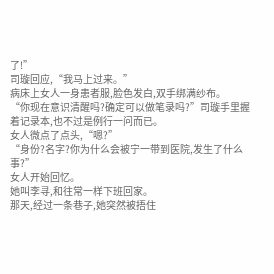了!”
司璇回应,“我马上过来。”
病床上女人一身患者服,脸色发白,双手绑满纱布。
“你现在意识清醒吗?确定可以做笔录吗?”司璇手里握着记录本,也不过是例行一问而已。
女人微点了点头,“嗯?”
“身份?名字?你为什么会被宁一带到医院,发生了什么事?”
女人开始回忆。
她叫李寻,和往常一样下班回家。
那天,经过一条巷子,她突然被捂住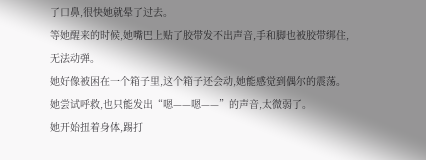了口鼻,很快她就晕了过去。
等她醒来的时候,她嘴巴上贴了胶带发不出声音,手和脚也被胶带绑住,无法动弹。
她好像被困在一个箱子里,这个箱子还会动,她能感觉到偶尔的震荡。
她尝试呼救,也只能发出“嗯——嗯——”的声音,太微弱了。
她开始扭着身体,踢打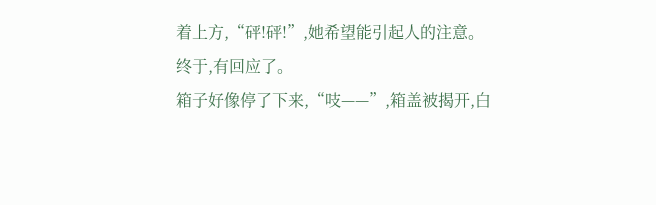着上方,“砰!砰!”,她希望能引起人的注意。
终于,有回应了。
箱子好像停了下来,“吱——”,箱盖被揭开,白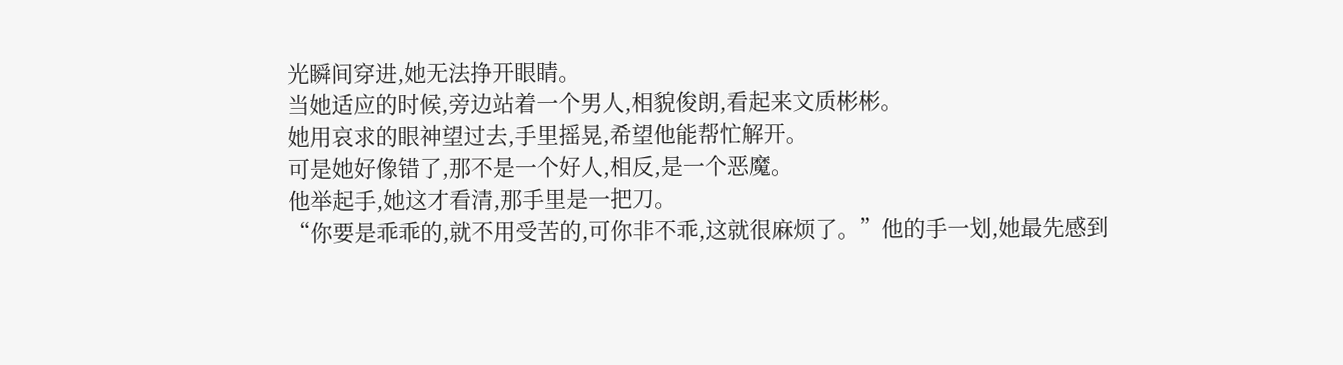光瞬间穿进,她无法挣开眼睛。
当她适应的时候,旁边站着一个男人,相貌俊朗,看起来文质彬彬。
她用哀求的眼神望过去,手里摇晃,希望他能帮忙解开。
可是她好像错了,那不是一个好人,相反,是一个恶魔。
他举起手,她这才看清,那手里是一把刀。
“你要是乖乖的,就不用受苦的,可你非不乖,这就很麻烦了。”他的手一划,她最先感到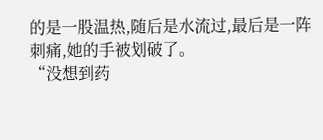的是一股温热,随后是水流过,最后是一阵刺痛,她的手被划破了。
“没想到药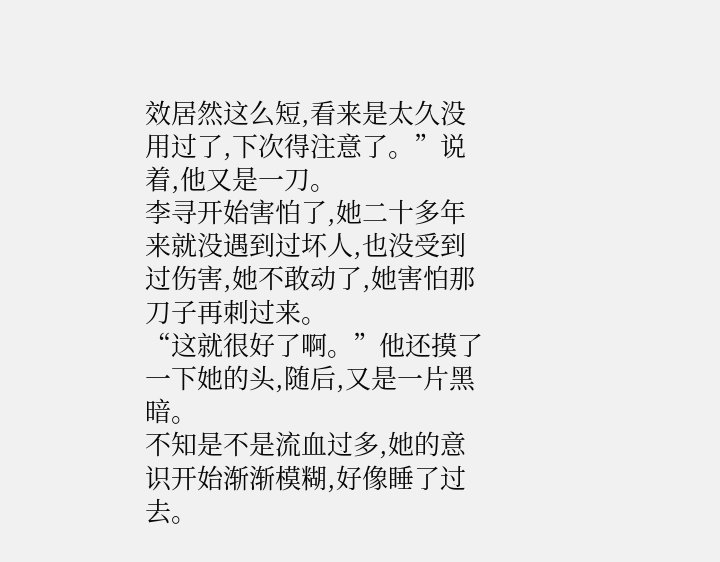效居然这么短,看来是太久没用过了,下次得注意了。”说着,他又是一刀。
李寻开始害怕了,她二十多年来就没遇到过坏人,也没受到过伤害,她不敢动了,她害怕那刀子再刺过来。
“这就很好了啊。”他还摸了一下她的头,随后,又是一片黑暗。
不知是不是流血过多,她的意识开始渐渐模糊,好像睡了过去。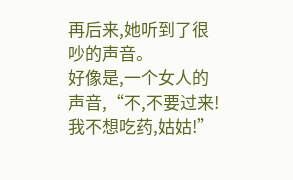再后来,她听到了很吵的声音。
好像是,一个女人的声音,“不,不要过来!我不想吃药,姑姑!”